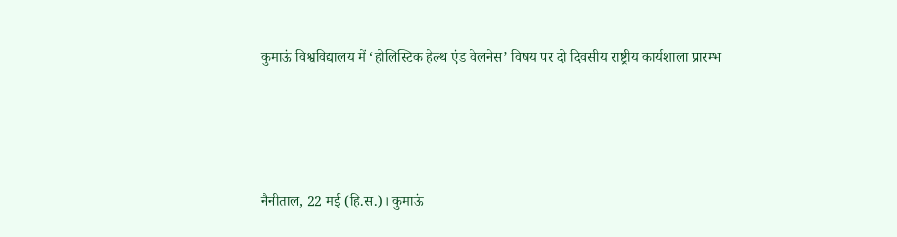कुमाऊं विश्वविद्यालय में ‘होलिस्टिक हेल्थ एंड वेलनेस’ विषय पर दो दिवसीय राष्ट्रीय कार्यशाला प्रारम्भ




नैनीताल, 22 मई (हि.स.)। कुमाऊं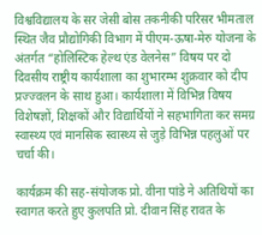विश्वविद्यालय के सर जेसी बोस तकनीकी परिसर भीमताल स्थित जैव प्रौद्योगिकी विभाग में पीएम-ऊषा-मेरु योजना के अंतर्गत “होलिस्टिक हेल्थ एंड वेलनेस” विषय पर दो दिवसीय राष्ट्रीय कार्यशाला का शुभारम्भ शुक्रवार को दीप प्रज्ज्वलन के साथ हुआ। कार्यशाला में विभिन्न विषय विशेषज्ञों, शिक्षकों और विद्यार्थियों ने सहभागिता कर समग्र स्वास्थ्य एवं मानसिक स्वास्थ्य से जुड़े विभिन्न पहलुओं पर चर्चा की।

कार्यक्रम की सह-संयोजक प्रो. वीना पांडे ने अतिथियों का स्वागत करते हुए कुलपति प्रो. दीवान सिंह रावत के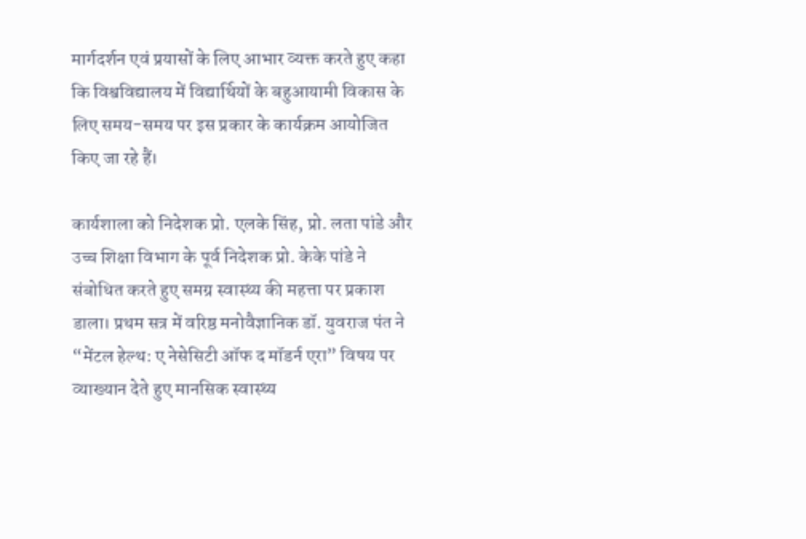मार्गदर्शन एवं प्रयासों के लिए आभार व्यक्त करते हुए कहा कि विश्वविद्यालय में विद्यार्थियों के बहुआयामी विकास के लिए समय-समय पर इस प्रकार के कार्यक्रम आयोजित किए जा रहे हैं।

कार्यशाला को निदेशक प्रो. एलके सिंह, प्रो. लता पांडे और उच्च शिक्षा विभाग के पूर्व निदेशक प्रो. केके पांडे ने संबोधित करते हुए समग्र स्वास्थ्य की महत्ता पर प्रकाश डाला। प्रथम सत्र में वरिष्ठ मनोवैज्ञानिक डॉ. युवराज पंत ने “मेंटल हेल्थ: ए नेसेसिटी ऑफ द मॉडर्न एरा” विषय पर व्याख्यान देते हुए मानसिक स्वास्थ्य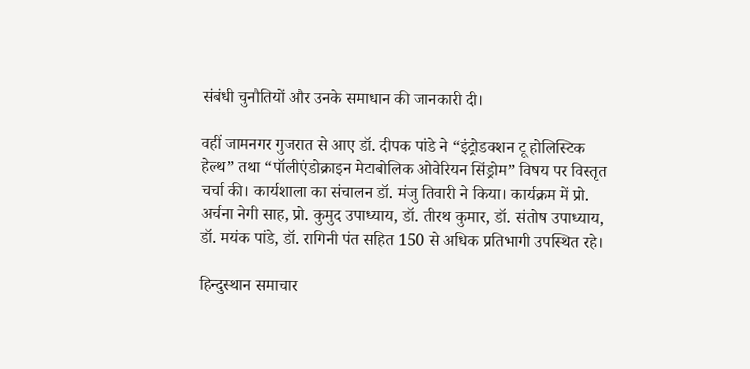संबंधी चुनौतियों और उनके समाधान की जानकारी दी।

वहीं जामनगर गुजरात से आए डॉ. दीपक पांडे ने “इंट्रोडक्शन टू होलिस्टिक हेल्थ” तथा “पॉलीएंडोक्राइन मेटाबोलिक ओवेरियन सिंड्रोम” विषय पर विस्तृत चर्चा की। कार्यशाला का संचालन डॉ. मंजु तिवारी ने किया। कार्यक्रम में प्रो. अर्चना नेगी साह, प्रो. कुमुद उपाध्याय, डॉ. तीरथ कुमार, डॉ. संतोष उपाध्याय, डॉ. मयंक पांडे, डॉ. रागिनी पंत सहित 150 से अधिक प्रतिभागी उपस्थित रहे।

हिन्दुस्थान समाचार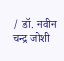/ डॉ. नवीन चन्द्र जोशी